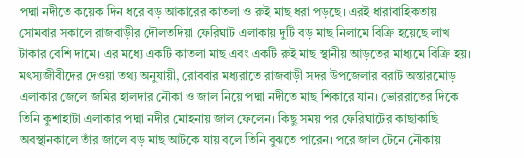পদ্মা নদীতে কয়েক দিন ধরে বড় আকারের কাতলা ও রুই মাছ ধরা পড়ছে। এরই ধারাবাহিকতায় সোমবার সকালে রাজবাড়ীর দৌলতদিয়া ফেরিঘাট এলাকায় দুটি বড় মাছ নিলামে বিক্রি হয়েছে লাখ টাকার বেশি দামে। এর মধ্যে একটি কাতলা মাছ এবং একটি রুই মাছ স্থানীয় আড়তের মাধ্যমে বিক্রি হয়।
মৎস্যজীবীদের দেওয়া তথ্য অনুযায়ী, রোববার মধ্যরাতে রাজবাড়ী সদর উপজেলার বরাট অন্তারমোড় এলাকার জেলে জমির হালদার নৌকা ও জাল নিয়ে পদ্মা নদীতে মাছ শিকারে যান। ভোররাতের দিকে তিনি কুশাহাটা এলাকার পদ্মা নদীর মোহনায় জাল ফেলেন। কিছু সময় পর ফেরিঘাটের কাছাকাছি অবস্থানকালে তাঁর জালে বড় মাছ আটকে যায় বলে তিনি বুঝতে পারেন। পরে জাল টেনে নৌকায়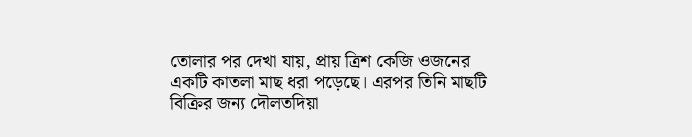তোলার পর দেখা যায়, প্রায় ত্রিশ কেজি ওজনের একটি কাতলা মাছ ধরা পড়েছে। এরপর তিনি মাছটি বিক্রির জন্য দৌলতদিয়া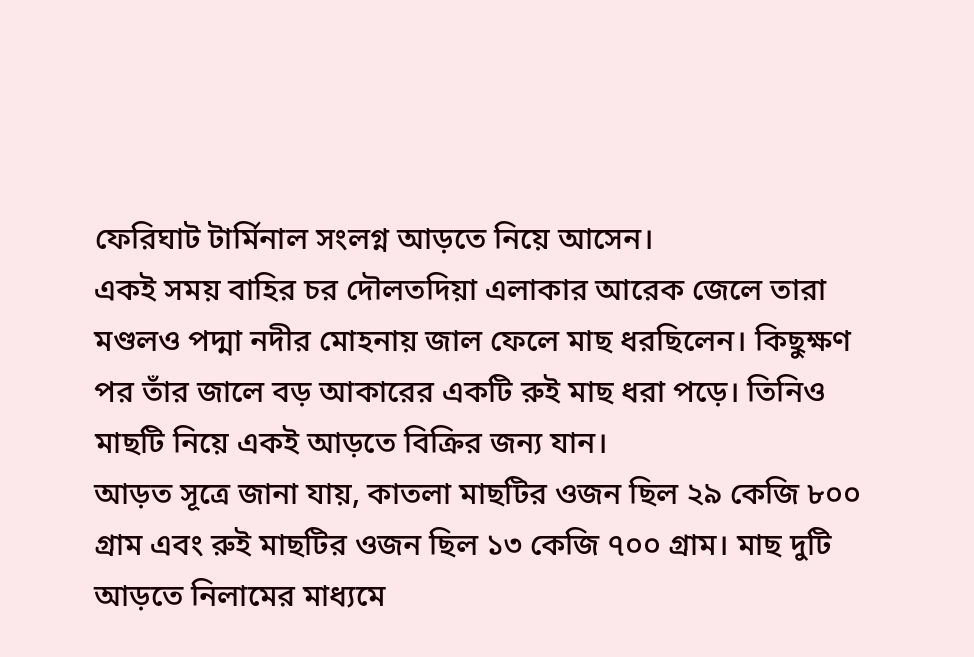ফেরিঘাট টার্মিনাল সংলগ্ন আড়তে নিয়ে আসেন।
একই সময় বাহির চর দৌলতদিয়া এলাকার আরেক জেলে তারা মণ্ডলও পদ্মা নদীর মোহনায় জাল ফেলে মাছ ধরছিলেন। কিছুক্ষণ পর তাঁর জালে বড় আকারের একটি রুই মাছ ধরা পড়ে। তিনিও মাছটি নিয়ে একই আড়তে বিক্রির জন্য যান।
আড়ত সূত্রে জানা যায়, কাতলা মাছটির ওজন ছিল ২৯ কেজি ৮০০ গ্রাম এবং রুই মাছটির ওজন ছিল ১৩ কেজি ৭০০ গ্রাম। মাছ দুটি আড়তে নিলামের মাধ্যমে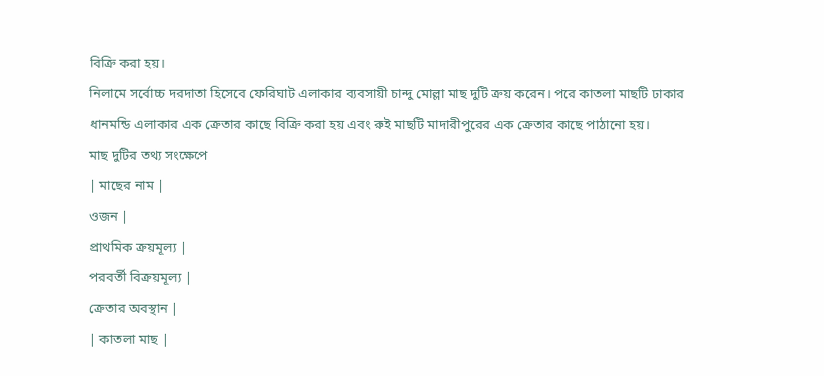বিক্রি করা হয়।
নিলামে সর্বোচ্চ দরদাতা হিসেবে ফেরিঘাট এলাকার ব্যবসায়ী চান্দু মোল্লা মাছ দুটি ক্রয় করেন। পরে কাতলা মাছটি ঢাকার ধানমন্ডি এলাকার এক ক্রেতার কাছে বিক্রি করা হয় এবং রুই মাছটি মাদারীপুরের এক ক্রেতার কাছে পাঠানো হয়।
মাছ দুটির তথ্য সংক্ষেপে
| মাছের নাম |
ওজন |
প্রাথমিক ক্রয়মূল্য |
পরবর্তী বিক্রয়মূল্য |
ক্রেতার অবস্থান |
| কাতলা মাছ |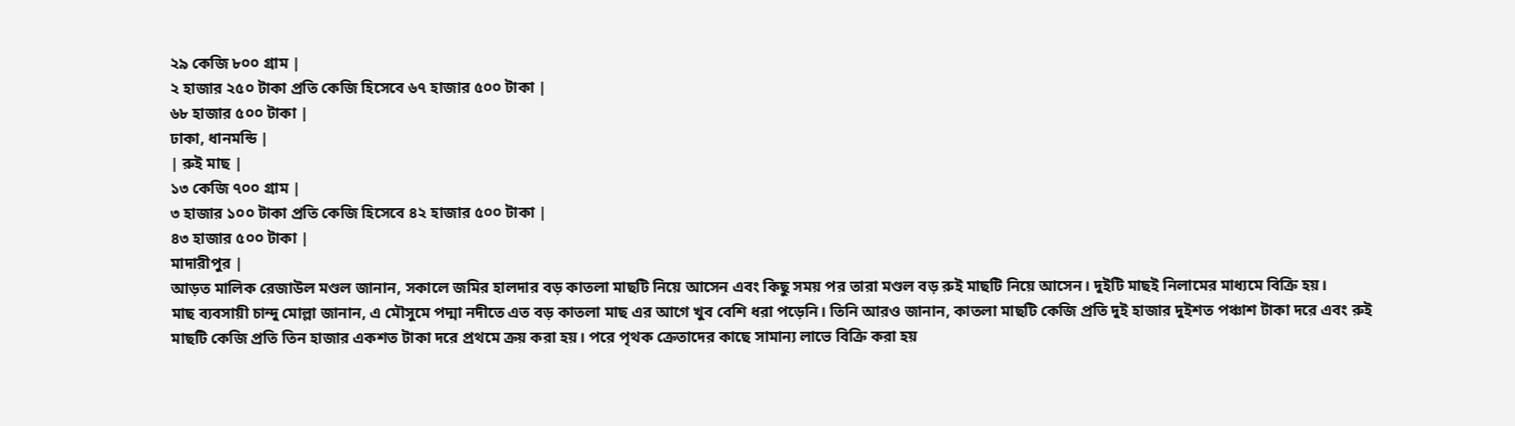২৯ কেজি ৮০০ গ্রাম |
২ হাজার ২৫০ টাকা প্রতি কেজি হিসেবে ৬৭ হাজার ৫০০ টাকা |
৬৮ হাজার ৫০০ টাকা |
ঢাকা, ধানমন্ডি |
| রুই মাছ |
১৩ কেজি ৭০০ গ্রাম |
৩ হাজার ১০০ টাকা প্রতি কেজি হিসেবে ৪২ হাজার ৫০০ টাকা |
৪৩ হাজার ৫০০ টাকা |
মাদারীপুর |
আড়ত মালিক রেজাউল মণ্ডল জানান, সকালে জমির হালদার বড় কাতলা মাছটি নিয়ে আসেন এবং কিছু সময় পর তারা মণ্ডল বড় রুই মাছটি নিয়ে আসেন। দুইটি মাছই নিলামের মাধ্যমে বিক্রি হয়।
মাছ ব্যবসায়ী চান্দু মোল্লা জানান, এ মৌসুমে পদ্মা নদীতে এত বড় কাতলা মাছ এর আগে খুব বেশি ধরা পড়েনি। তিনি আরও জানান, কাতলা মাছটি কেজি প্রতি দুই হাজার দুইশত পঞ্চাশ টাকা দরে এবং রুই মাছটি কেজি প্রতি তিন হাজার একশত টাকা দরে প্রথমে ক্রয় করা হয়। পরে পৃথক ক্রেতাদের কাছে সামান্য লাভে বিক্রি করা হয়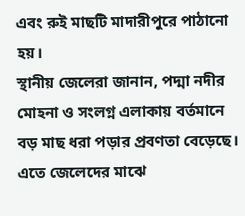এবং রুই মাছটি মাদারীপুরে পাঠানো হয়।
স্থানীয় জেলেরা জানান, পদ্মা নদীর মোহনা ও সংলগ্ন এলাকায় বর্তমানে বড় মাছ ধরা পড়ার প্রবণতা বেড়েছে। এতে জেলেদের মাঝে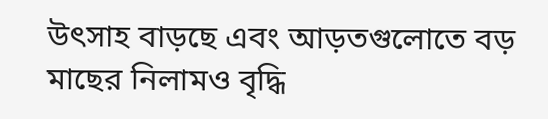উৎসাহ বাড়ছে এবং আড়তগুলোতে বড় মাছের নিলামও বৃদ্ধি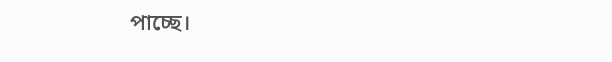পাচ্ছে।